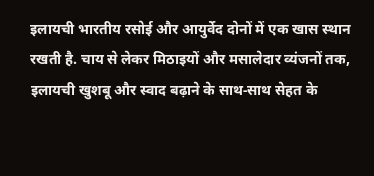इलायची भारतीय रसोई और आयुर्वेद दोनों में एक खास स्थान रखती है. चाय से लेकर मिठाइयों और मसालेदार व्यंजनों तक, इलायची खुशबू और स्वाद बढ़ाने के साथ‑साथ सेहत के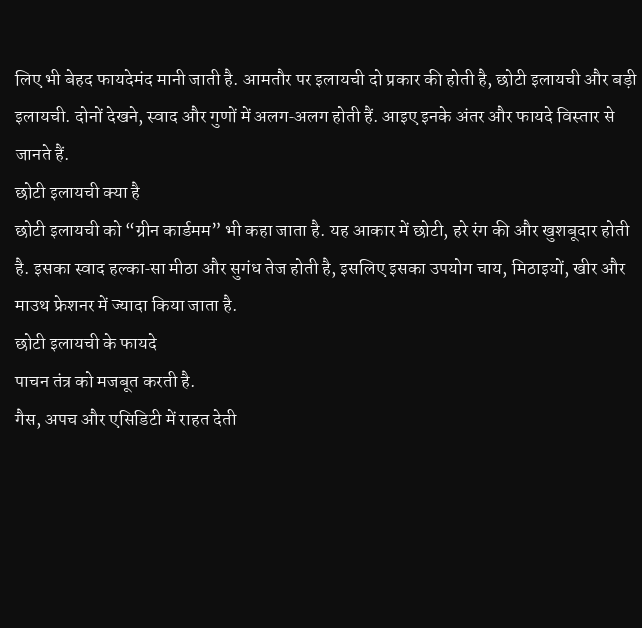लिए भी बेहद फायदेमंद मानी जाती है. आमतौर पर इलायची दो प्रकार की होती है, छोटी इलायची और बड़ी इलायची. दोनों देखने, स्वाद और गुणों में अलग‑अलग होती हैं. आइए इनके अंतर और फायदे विस्तार से जानते हैं.
छोटी इलायची क्या है
छोटी इलायची को “ग्रीन कार्डमम” भी कहा जाता है. यह आकार में छोटी, हरे रंग की और खुशबूदार होती है. इसका स्वाद हल्का‑सा मीठा और सुगंध तेज होती है, इसलिए इसका उपयोग चाय, मिठाइयों, खीर और माउथ फ्रेशनर में ज्यादा किया जाता है.
छोटी इलायची के फायदे
पाचन तंत्र को मजबूत करती है.
गैस, अपच और एसिडिटी में राहत देती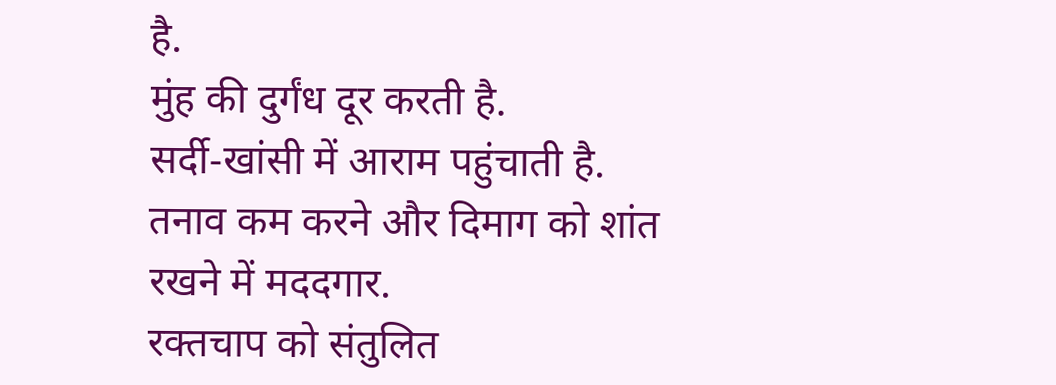है.
मुंह की दुर्गंध दूर करती है.
सर्दी‑खांसी में आराम पहुंचाती है.
तनाव कम करने और दिमाग को शांत रखने में मददगार.
रक्तचाप को संतुलित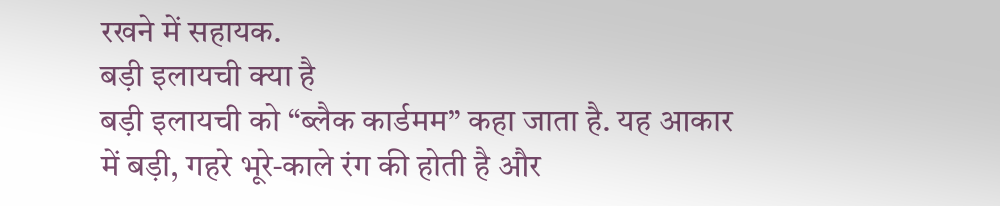रखने में सहायक.
बड़ी इलायची क्या है
बड़ी इलायची को “ब्लैक कार्डमम” कहा जाता है. यह आकार में बड़ी, गहरे भूरे‑काले रंग की होती है और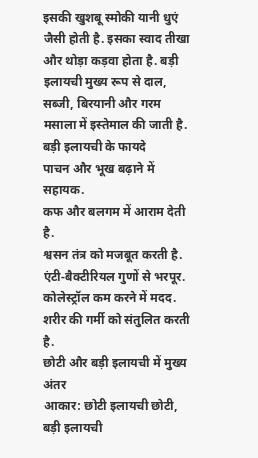इसकी खुशबू स्मोकी यानी धुएं जैसी होती है. इसका स्वाद तीखा और थोड़ा कड़वा होता है. बड़ी इलायची मुख्य रूप से दाल, सब्जी, बिरयानी और गरम मसाला में इस्तेमाल की जाती है.
बड़ी इलायची के फायदे
पाचन और भूख बढ़ाने में सहायक.
कफ और बलगम में आराम देती है.
श्वसन तंत्र को मजबूत करती है.
एंटी‑बैक्टीरियल गुणों से भरपूर.
कोलेस्ट्रॉल कम करने में मदद.
शरीर की गर्मी को संतुलित करती है.
छोटी और बड़ी इलायची में मुख्य अंतर
आकार: छोटी इलायची छोटी, बड़ी इलायची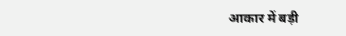आकार में बड़ी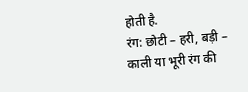होती है.
रंग: छोटी – हरी, बड़ी – काली या भूरी रंग की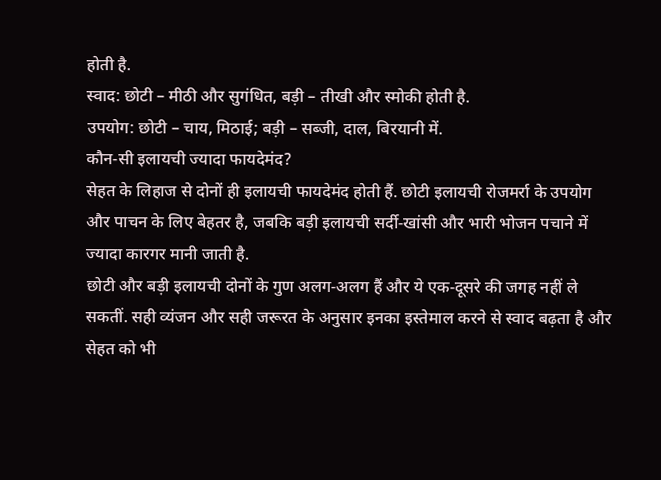होती है.
स्वाद: छोटी – मीठी और सुगंधित, बड़ी – तीखी और स्मोकी होती है.
उपयोग: छोटी – चाय, मिठाई; बड़ी – सब्जी, दाल, बिरयानी में.
कौन‑सी इलायची ज्यादा फायदेमंद?
सेहत के लिहाज से दोनों ही इलायची फायदेमंद होती हैं. छोटी इलायची रोजमर्रा के उपयोग और पाचन के लिए बेहतर है, जबकि बड़ी इलायची सर्दी‑खांसी और भारी भोजन पचाने में ज्यादा कारगर मानी जाती है.
छोटी और बड़ी इलायची दोनों के गुण अलग‑अलग हैं और ये एक‑दूसरे की जगह नहीं ले सकतीं. सही व्यंजन और सही जरूरत के अनुसार इनका इस्तेमाल करने से स्वाद बढ़ता है और सेहत को भी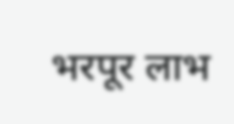भरपूर लाभ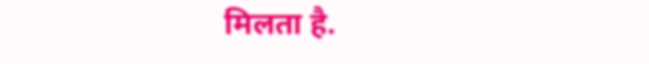मिलता है.